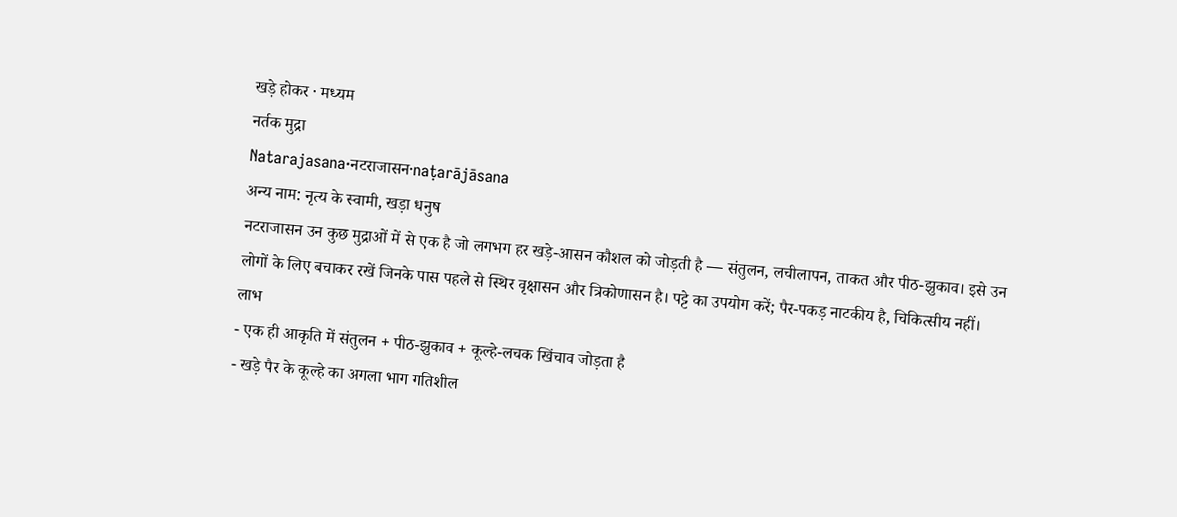खड़े होकर · मध्यम
नर्तक मुद्रा
Natarajasana·नटराजासन·naṭarājāsana
अन्य नाम: नृत्य के स्वामी, खड़ा धनुष
नटराजासन उन कुछ मुद्राओं में से एक है जो लगभग हर खड़े-आसन कौशल को जोड़ती है — संतुलन, लचीलापन, ताकत और पीठ-झुकाव। इसे उन लोगों के लिए बचाकर रखें जिनके पास पहले से स्थिर वृक्षासन और त्रिकोणासन है। पट्टे का उपयोग करें; पैर-पकड़ नाटकीय है, चिकित्सीय नहीं।
लाभ
- एक ही आकृति में संतुलन + पीठ-झुकाव + कूल्हे-लचक खिंचाव जोड़ता है
- खड़े पैर के कूल्हे का अगला भाग गतिशील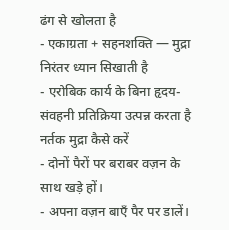ढंग से खोलता है
- एकाग्रता + सहनशक्ति — मुद्रा निरंतर ध्यान सिखाती है
- एरोबिक कार्य के बिना हृदय-संवहनी प्रतिक्रिया उत्पन्न करता है
नर्तक मुद्रा कैसे करें
- दोनों पैरों पर बराबर वज़न के साथ खड़े हों।
- अपना वज़न बाएँ पैर पर डालें।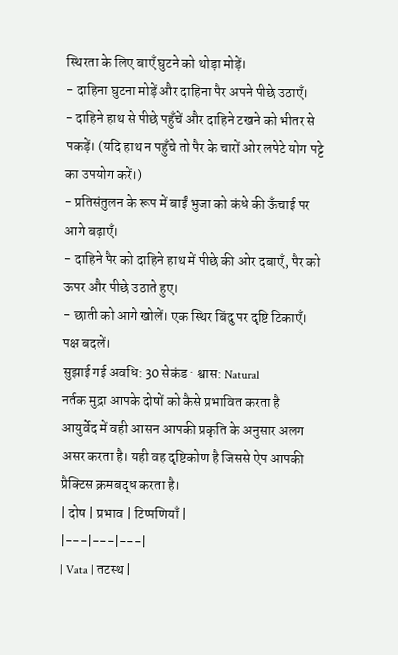स्थिरता के लिए बाएँ घुटने को थोड़ा मोड़ें।
- दाहिना घुटना मोड़ें और दाहिना पैर अपने पीछे उठाएँ।
- दाहिने हाथ से पीछे पहुँचें और दाहिने टखने को भीतर से पकड़ें। (यदि हाथ न पहुँचे तो पैर के चारों ओर लपेटे योग पट्टे का उपयोग करें।)
- प्रतिसंतुलन के रूप में बाईं भुजा को कंधे की ऊँचाई पर आगे बढ़ाएँ।
- दाहिने पैर को दाहिने हाथ में पीछे की ओर दबाएँ, पैर को ऊपर और पीछे उठाते हुए।
- छाती को आगे खोलें। एक स्थिर बिंदु पर दृष्टि टिकाएँ। पक्ष बदलें।
सुझाई गई अवधि: 30 सेकंड · श्वास: Natural
नर्तक मुद्रा आपके दोषों को कैसे प्रभावित करता है
आयुर्वेद में वही आसन आपकी प्रकृति के अनुसार अलग असर करता है। यही वह दृष्टिकोण है जिससे ऐप आपकी प्रैक्टिस क्रमबद्ध करता है।
| दोष | प्रभाव | टिप्पणियाँ |
|---|---|---|
| Vata | तटस्थ |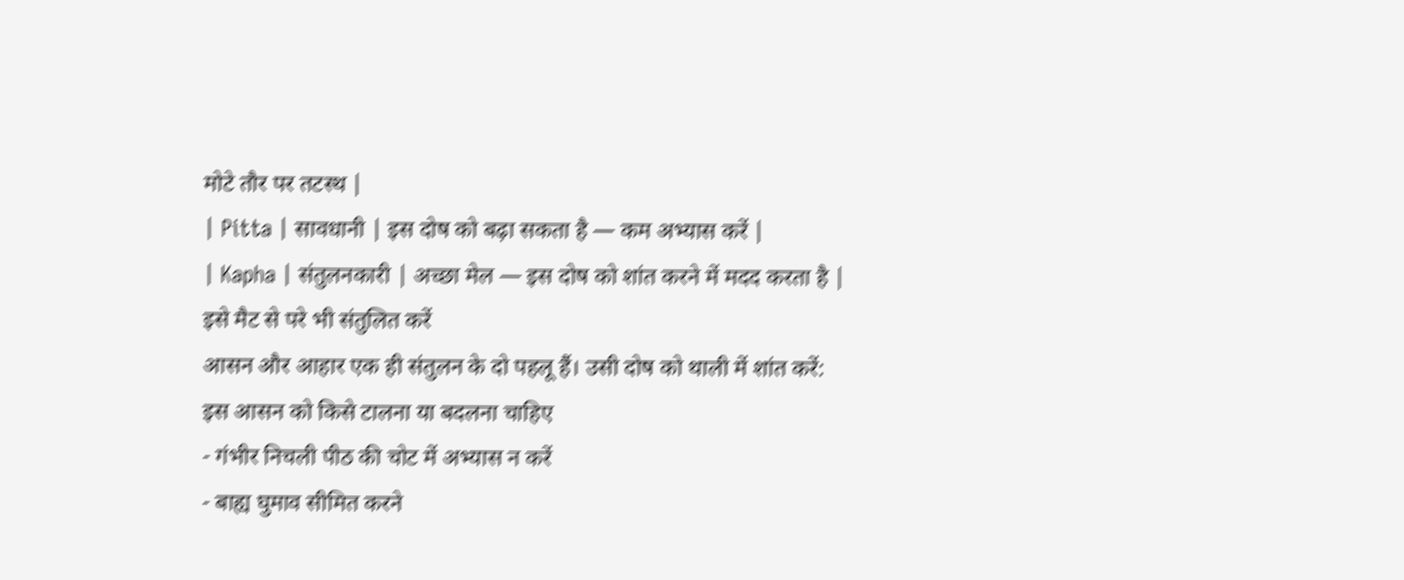मोटे तौर पर तटस्थ |
| Pitta | सावधानी | इस दोष को बढ़ा सकता है — कम अभ्यास करें |
| Kapha | संतुलनकारी | अच्छा मेल — इस दोष को शांत करने में मदद करता है |
इसे मैट से परे भी संतुलित करें
आसन और आहार एक ही संतुलन के दो पहलू हैं। उसी दोष को थाली में शांत करें:
इस आसन को किसे टालना या बदलना चाहिए
- गंभीर निचली पीठ की चोट में अभ्यास न करें
- बाह्य घुमाव सीमित करने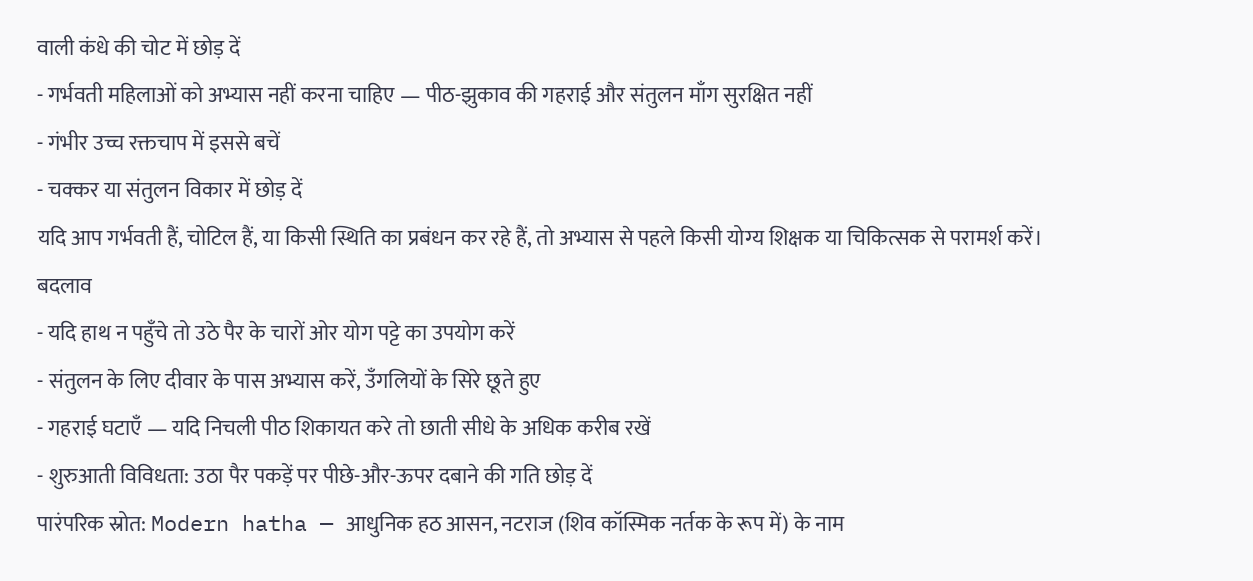वाली कंधे की चोट में छोड़ दें
- गर्भवती महिलाओं को अभ्यास नहीं करना चाहिए — पीठ-झुकाव की गहराई और संतुलन माँग सुरक्षित नहीं
- गंभीर उच्च रक्तचाप में इससे बचें
- चक्कर या संतुलन विकार में छोड़ दें
यदि आप गर्भवती हैं, चोटिल हैं, या किसी स्थिति का प्रबंधन कर रहे हैं, तो अभ्यास से पहले किसी योग्य शिक्षक या चिकित्सक से परामर्श करें।
बदलाव
- यदि हाथ न पहुँचे तो उठे पैर के चारों ओर योग पट्टे का उपयोग करें
- संतुलन के लिए दीवार के पास अभ्यास करें, उँगलियों के सिरे छूते हुए
- गहराई घटाएँ — यदि निचली पीठ शिकायत करे तो छाती सीधे के अधिक करीब रखें
- शुरुआती विविधता: उठा पैर पकड़ें पर पीछे-और-ऊपर दबाने की गति छोड़ दें
पारंपरिक स्रोत: Modern hatha — आधुनिक हठ आसन, नटराज (शिव कॉस्मिक नर्तक के रूप में) के नाम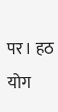पर। हठ योग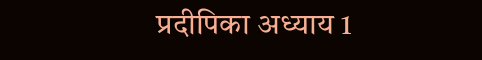प्रदीपिका अध्याय 1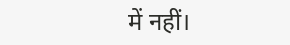में नहीं।